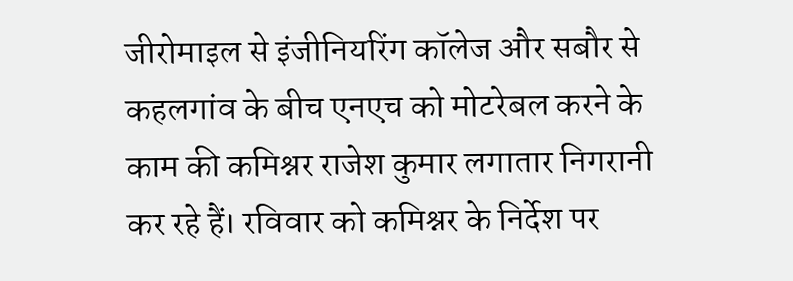जीरोमाइल से इंजीनियरिंग कॉलेज और सबौर से कहलगांव के बीच एनएच को मोटरेबल करने के काम की कमिश्नर राजेश कुमार लगातार निगरानी कर रहे हैं। रविवार को कमिश्नर के निर्देश पर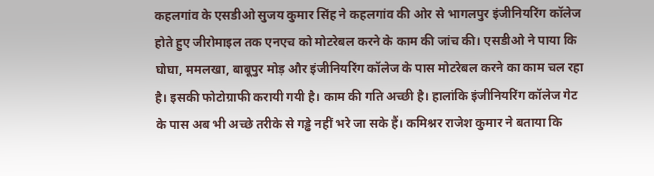कहलगांव के एसडीओ सुजय कुमार सिंह ने कहलगांव की ओर से भागलपुर इंजीनियरिंग कॉलेज होते हुए जीरोमाइल तक एनएच को मोटरेबल करने के काम की जांच की। एसडीओ ने पाया कि घोघा, ममलखा, बाबूपुर मोड़ और इंजीनियरिंग कॉलेज के पास मोटरेबल करने का काम चल रहा है। इसकी फोटोग्राफी करायी गयी है। काम की गति अच्छी है। हालांकि इंजीनियरिंग कॉलेज गेट के पास अब भी अच्छे तरीके से गड्ढे नहीं भरे जा सके हैं। कमिश्नर राजेश कुमार ने बताया कि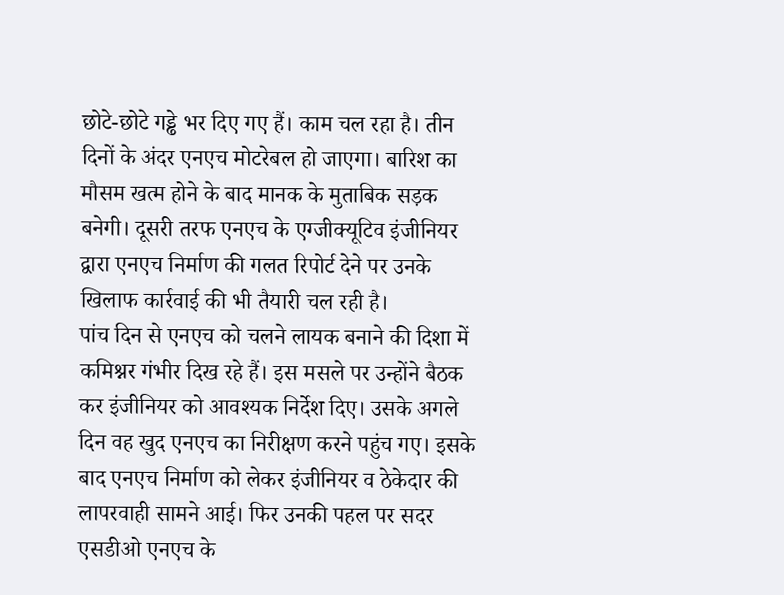छोटे-छोटे गड्ढे भर दिए गए हैं। काम चल रहा है। तीन दिनों के अंदर एनएच मोटरेबल हो जाएगा। बारिश का मौसम खत्म होने के बाद मानक के मुताबिक सड़क बनेगी। दूसरी तरफ एनएच के एग्जीक्यूटिव इंजीनियर द्वारा एनएच निर्माण की गलत रिपोर्ट देने पर उनके खिलाफ कार्रवाई की भी तैयारी चल रही है।
पांच दिन से एनएच को चलने लायक बनाने की दिशा में कमिश्नर गंभीर दिख रहे हैं। इस मसले पर उन्होंने बैठक कर इंजीनियर को आवश्यक निर्देश दिए। उसके अगले दिन वह खुद एनएच का निरीक्षण करने पहुंच गए। इसके बाद एनएच निर्माण को लेकर इंजीनियर व ठेकेदार की लापरवाही सामने आई। फिर उनकी पहल पर सदर एसडीओ एनएच के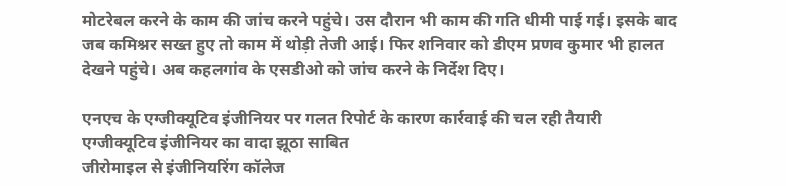मोटरेबल करने के काम की जांच करने पहुंचे। उस दौरान भी काम की गति धीमी पाई गई। इसके बाद जब कमिश्नर सख्त हुए तो काम में थोड़ी तेजी आई। फिर शनिवार को डीएम प्रणव कुमार भी हालत देखने पहुंचे। अब कहलगांव के एसडीओ को जांच करने के निर्देश दिए।

एनएच के एग्जीक्यूटिव इंजीनियर पर गलत रिपोर्ट के कारण कार्रवाई की चल रही तैयारी
एग्जीक्यूटिव इंजीनियर का वादा झूठा साबित
जीरोमाइल से इंजीनियरिंग कॉलेज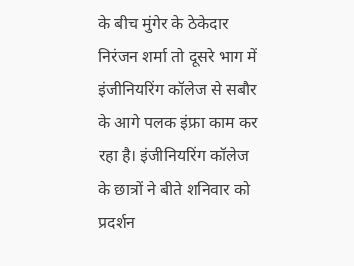के बीच मुंगेर के ठेकेदार निरंजन शर्मा तो दूसरे भाग में इंजीनियरिंग कॉलेज से सबौर के आगे पलक इंफ्रा काम कर रहा है। इंजीनियरिंग कॉलेज के छात्रों ने बीते शनिवार को प्रदर्शन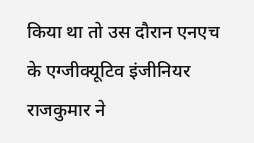किया था तो उस दौरान एनएच के एग्जीक्यूटिव इंजीनियर राजकुमार ने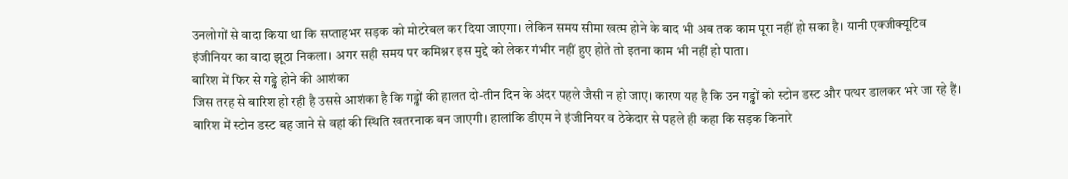उनलोगों से वादा किया था कि सप्ताहभर सड़क को मोटरेबल कर दिया जाएगा। लेकिन समय सीमा खत्म होने के बाद भी अब तक काम पूरा नहीं हो सका है। यानी एक्जीक्यूटिव इंजीनियर का वादा झूठा निकला। अगर सही समय पर कमिश्नर इस मुद्दे को लेकर गंभीर नहीं हुए होते तो इतना काम भी नहीं हो पाता।
बारिश में फिर से गड्ढे होने की आशंका
जिस तरह से बारिश हो रही है उससे आशंका है कि गड्ढों की हालत दो-तीन दिन के अंदर पहले जैसी न हो जाए। कारण यह है कि उन गड्ढों को स्टोन डस्ट और पत्थर डालकर भरे जा रहे हैं। बारिश में स्टोन डस्ट बह जाने से वहां की स्थिति खतरनाक बन जाएगी। हालांकि डीएम ने इंजीनियर व ठेकेदार से पहले ही कहा कि सड़क किनारे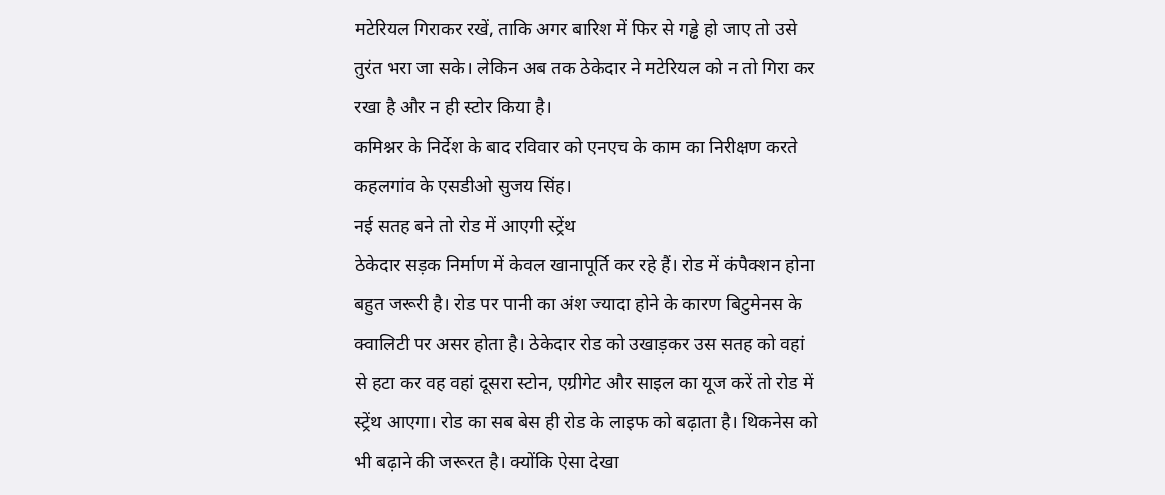मटेरियल गिराकर रखें, ताकि अगर बारिश में फिर से गड्ढे हो जाए तो उसे तुरंत भरा जा सके। लेकिन अब तक ठेकेदार ने मटेरियल को न तो गिरा कर रखा है और न ही स्टोर किया है।
कमिश्नर के निर्देश के बाद रविवार को एनएच के काम का निरीक्षण करते कहलगांव के एसडीओ सुजय सिंह।
नई सतह बने तो रोड में आएगी स्ट्रेंथ
ठेकेदार सड़क निर्माण में केवल खानापूर्ति कर रहे हैं। रोड में कंपैक्शन होना बहुत जरूरी है। रोड पर पानी का अंश ज्यादा होने के कारण बिटुमेनस के क्वालिटी पर असर होता है। ठेकेदार रोड को उखाड़कर उस सतह को वहां से हटा कर वह वहां दूसरा स्टोन, एग्रीगेट और साइल का यूज करें तो रोड में स्ट्रेंथ आएगा। रोड का सब बेस ही रोड के लाइफ को बढ़ाता है। थिकनेस को भी बढ़ाने की जरूरत है। क्योंकि ऐसा देखा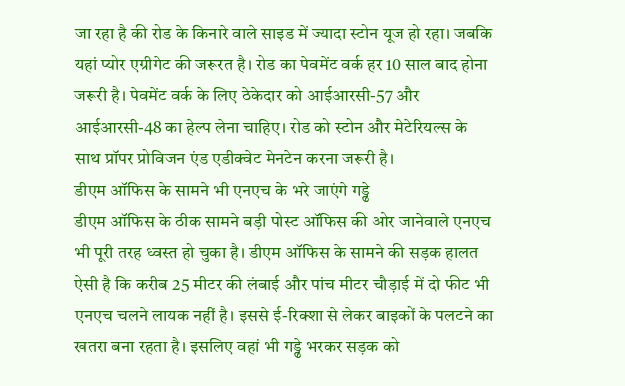जा रहा है की रोड के किनारे वाले साइड में ज्यादा स्टोन यूज हो रहा। जबकि यहां प्योर एग्रीगेट की जरूरत है। रोड का पेवमेंट वर्क हर 10 साल बाद होना जरूरी है। पेवमेंट वर्क के लिए ठेकेदार को आईआरसी-57 और आईआरसी-48 का हेल्प लेना चाहिए। रोड को स्टोन और मेटेरियल्स के साथ प्रॉपर प्रोविजन एंड एडीक्वेट मेनटेन करना जरूरी है।
डीएम ऑफिस के सामने भी एनएच के भरे जाएंगे गड्ढे
डीएम ऑफिस के ठीक सामने बड़ी पोस्ट ऑफिस की ओर जानेवाले एनएच भी पूरी तरह ध्वस्त हो चुका है। डीएम ऑफिस के सामने की सड़क हालत ऐसी है कि करीब 25 मीटर की लंबाई और पांच मीटर चौड़ाई में दो फीट भी एनएच चलने लायक नहीं है। इससे ई-रिक्शा से लेकर बाइकों के पलटने का खतरा बना रहता है। इसलिए वहां भी गड्ढे भरकर सड़क को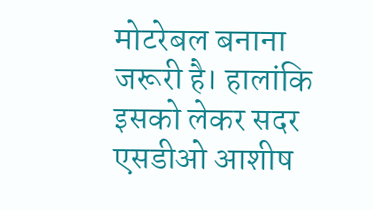मोटरेबल बनाना जरूरी है। हालांकि इसको लेकर सदर एसडीओ आशीष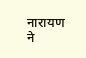नारायण ने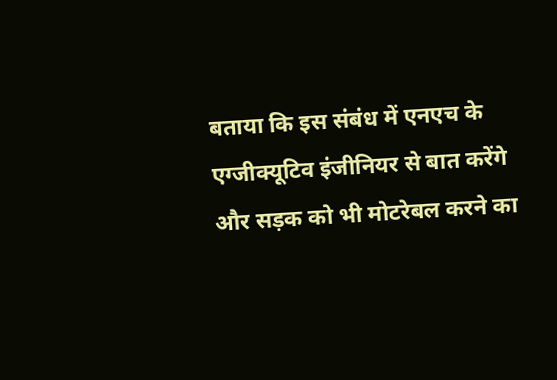बताया कि इस संबंध में एनएच के एग्जीक्यूटिव इंजीनियर से बात करेंगे और सड़क को भी मोटरेबल करने का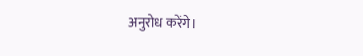अनुरोध करेंगे।